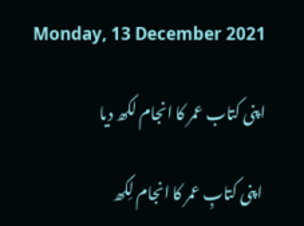Monday, 13 December 2021

اپنی کتاب عمر کا انجام لکھ دیا

 اپنی کتابِ عمر کا انجام لِکھ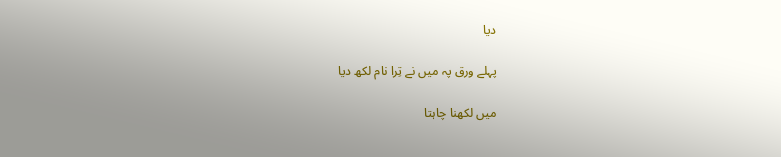دیا

پہلے ورق پہ میں نے تِرا نام لکھ دیا

میں لکھنا چاہتا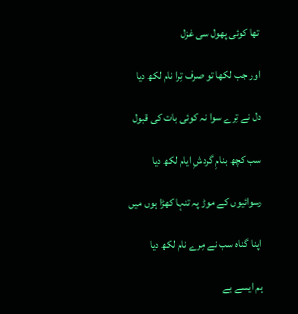تھا کوئی پھول سی غزل

اور جب لکھا تو صرف تِرا نام لکھ دیا

دل نے تِرے سوا نہ کوئی بات کی قبول

سب کچھ بنامِ گردشِ ایام لکھ دیا

رسوائیوں کے موڑ پہ تنہا کھڑا ہوں میں

اپنا گناہ سب نے مِرے نام لکھ دیا

ہم ایسے بے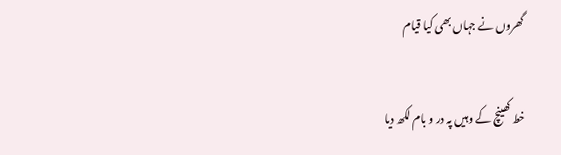گھروں نے جہاں بھی کیا قیام

خط کھینچ کے وہیں پہ در و بام لکھ دیا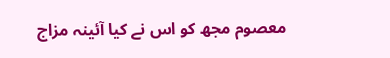معصوم مجھ کو اس نے کیا آئینہ مزاج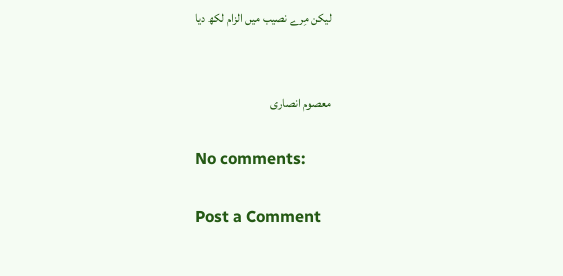لیکن مِرے نصیب میں الزام لکھ دیا


معصوم انصاری

No comments:

Post a Comment